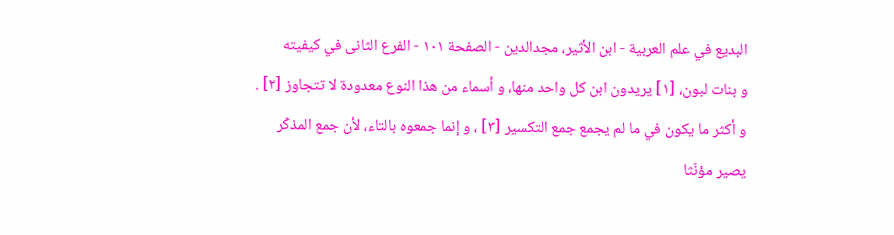البديع في علم العربية - ابن الأثير، مجدالدين - الصفحة ١٠١ - الفرع الثانى في كيفيته
و بنات لبون، [١] يريدون ابن كل واحد منها، و أسماء من هذا النوع معدودة لا تتجاوز [٢] .
و أكثر ما يكون في ما لم يجمع جمع التكسير [٣] ، و إنما جمعوه بالتاء، لأن جمع المذكّر يصير مؤنّثا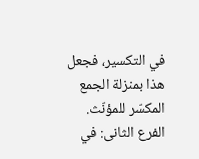في التكسير، فجعل هذا بمنزلة الجمع المكسّر للمؤنّث.
الفرع الثانى: في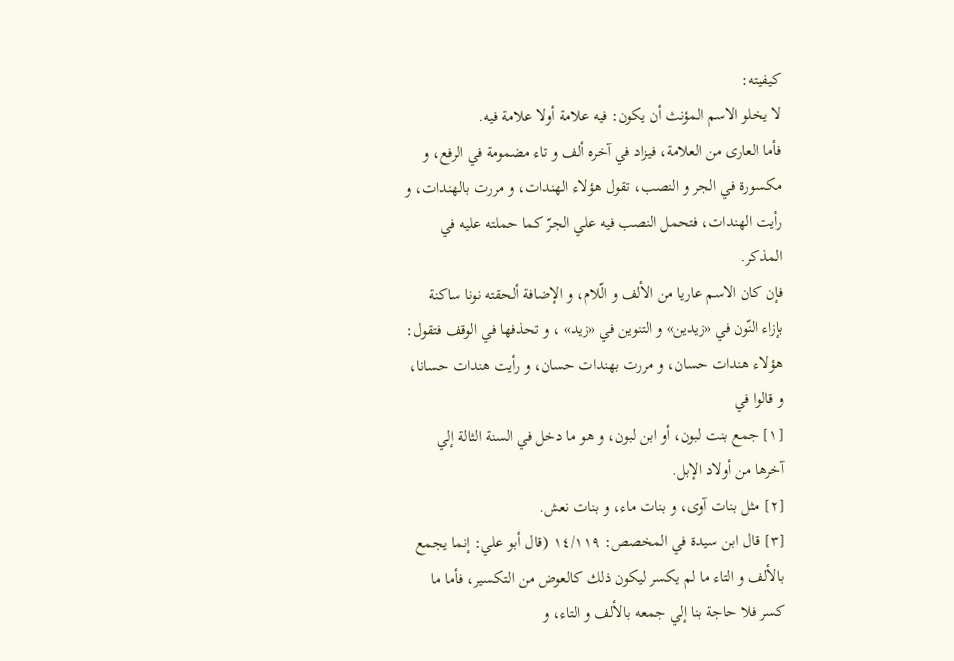كيفيته:
لا يخلو الاسم المؤنث أن يكون: فيه علامة أولا علامة فيه.
فأما العارى من العلامة، فيزاد في آخره ألف و تاء مضمومة في الرفع، و مكسورة في الجر و النصب، تقول هؤلاء الهندات، و مررت بالهندات، و رأيت الهندات، فتحمل النصب فيه علي الجرّ كما حملته عليه في المذكر.
فإن كان الاسم عاريا من الألف و الّلام، و الإضافة ألحقته نونا ساكنة بإزاء النّون في «زيدين» و التنوين في «زيد» ، و تحذفها في الوقف فتقول:
هؤلاء هندات حسان، و مررت بهندات حسان، و رأيت هندات حسانا، و قالوا في
[١] جمع بنت لبون، أو ابن لبون، و هو ما دخل في السنة الثالة إلي آخرها من أولاد الإبل.
[٢] مثل بنات آوى، و بنات ماء، و بنات نعش.
[٣] قال ابن سيدة في المخصص: ١٤/١١٩ (قال أبو علي: إنما يجمع بالألف و التاء ما لم يكسر ليكون ذلك كالعوض من التكسير، فأما ما كسر فلا حاجة بنا إلي جمعه بالألف و التاء، و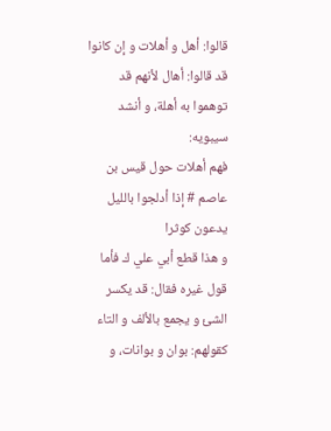قالوا: أهل و أهلات و إن كانوا قد قالوا: أهال لأنهم قد توهموا به أهلة، و أنشد سيبويه:
فهم أهلات حول قيس بن عاصم # إذا أدلجوا بالليل يدعون كوثرا
و هذا قطع أبي علي ك فأما قول غيره فقال: قد يكسر الشئ و يجمع بالألف و التاء كقولهم: بوان و بوانات، و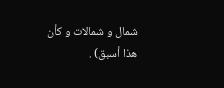شمال و شمالات و كأن هذا أسبق) .